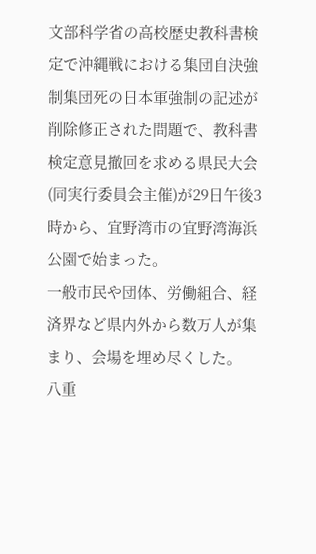文部科学省の高校歴史教科書検定で沖縄戦における集団自決強制集団死の日本軍強制の記述が削除修正された問題で、教科書検定意見撤回を求める県民大会(同実行委員会主催)が29日午後3時から、宜野湾市の宜野湾海浜公園で始まった。
一般市民や団体、労働組合、経済界など県内外から数万人が集まり、会場を埋め尽くした。
八重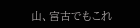山、宮古でもこれ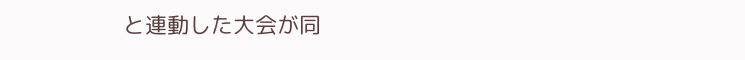と連動した大会が同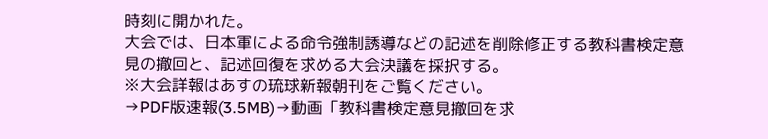時刻に開かれた。
大会では、日本軍による命令強制誘導などの記述を削除修正する教科書検定意見の撤回と、記述回復を求める大会決議を採択する。
※大会詳報はあすの琉球新報朝刊をご覧ください。
→PDF版速報(3.5MB)→動画「教科書検定意見撤回を求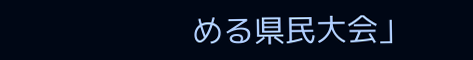める県民大会」